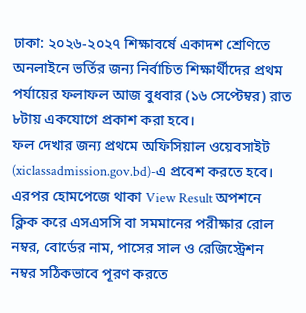ঢাকা: ২০২৬-২০২৭ শিক্ষাবর্ষে একাদশ শ্রেণিতে অনলাইনে ভর্তির জন্য নির্বাচিত শিক্ষার্থীদের প্রথম পর্যায়ের ফলাফল আজ বুধবার (১৬ সেপ্টেম্বর) রাত ৮টায় একযোগে প্রকাশ করা হবে।
ফল দেখার জন্য প্রথমে অফিসিয়াল ওয়েবসাইট (xiclassadmission.gov.bd)-এ প্রবেশ করতে হবে। এরপর হোমপেজে থাকা View Result অপশনে ক্লিক করে এসএসসি বা সমমানের পরীক্ষার রোল নম্বর, বোর্ডের নাম, পাসের সাল ও রেজিস্ট্রেশন নম্বর সঠিকভাবে পূরণ করতে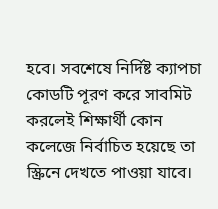হবে। সবশেষে নির্দিষ্ট ক্যাপচা কোডটি পূরণ করে সাবমিট করলেই শিক্ষার্থী কোন কলেজে নির্বাচিত হয়েছে তা স্ক্রিনে দেখতে পাওয়া যাবে।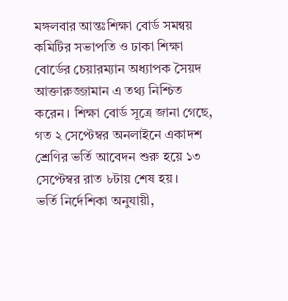মঙ্গলবার আন্তঃশিক্ষা বোর্ড সমন্বয় কমিটির সভাপতি ও ঢাকা শিক্ষা বোর্ডের চেয়ারম্যান অধ্যাপক সৈয়দ আক্তারুজ্জামান এ তথ্য নিশ্চিত করেন। শিক্ষা বোর্ড সূত্রে জানা গেছে, গত ২ সেপ্টেম্বর অনলাইনে একাদশ শ্রেণির ভর্তি আবেদন শুরু হয়ে ১৩ সেপ্টেম্বর রাত ৮টায় শেষ হয়।
ভর্তি নির্দেশিকা অনুযায়ী,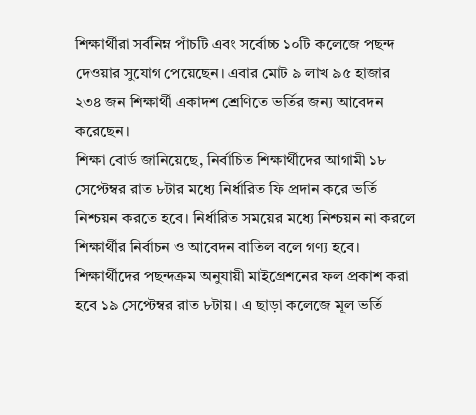শিক্ষার্থীরা সর্বনিম্ন পাঁচটি এবং সর্বোচ্চ ১০টি কলেজে পছন্দ দেওয়ার সুযোগ পেয়েছেন। এবার মোট ৯ লাখ ৯৫ হাজার ২৩৪ জন শিক্ষার্থী একাদশ শ্রেণিতে ভর্তির জন্য আবেদন করেছেন।
শিক্ষা বোর্ড জানিয়েছে, নির্বাচিত শিক্ষার্থীদের আগামী ১৮ সেপ্টেম্বর রাত ৮টার মধ্যে নির্ধারিত ফি প্রদান করে ভর্তি নিশ্চয়ন করতে হবে। নির্ধারিত সময়ের মধ্যে নিশ্চয়ন না করলে শিক্ষার্থীর নির্বাচন ও আবেদন বাতিল বলে গণ্য হবে।
শিক্ষার্থীদের পছন্দক্রম অনুযায়ী মাইগ্রেশনের ফল প্রকাশ করা হবে ১৯ সেপ্টেম্বর রাত ৮টায়। এ ছাড়া কলেজে মূল ভর্তি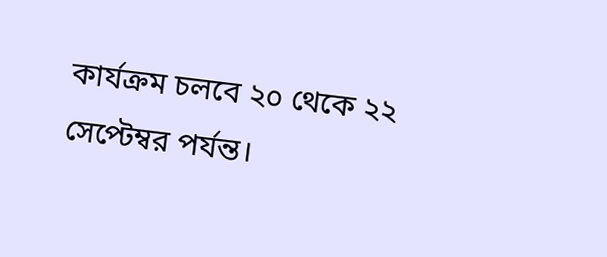কার্যক্রম চলবে ২০ থেকে ২২ সেপ্টেম্বর পর্যন্ত।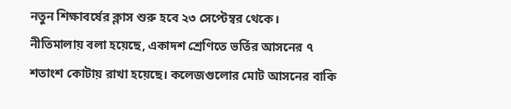নতুন শিক্ষাবর্ষের ক্লাস শুরু হবে ২৩ সেপ্টেম্বর থেকে।
নীতিমালায় বলা হয়েছে, একাদশ শ্রেণিতে ভর্তির আসনের ৭ শতাংশ কোটায় রাখা হয়েছে। কলেজগুলোর মোট আসনের বাকি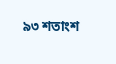৯৩ শতাংশ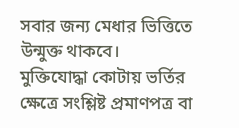সবার জন্য মেধার ভিত্তিতে উন্মুক্ত থাকবে।
মুক্তিযোদ্ধা কোটায় ভর্তির ক্ষেত্রে সংশ্লিষ্ট প্রমাণপত্র বা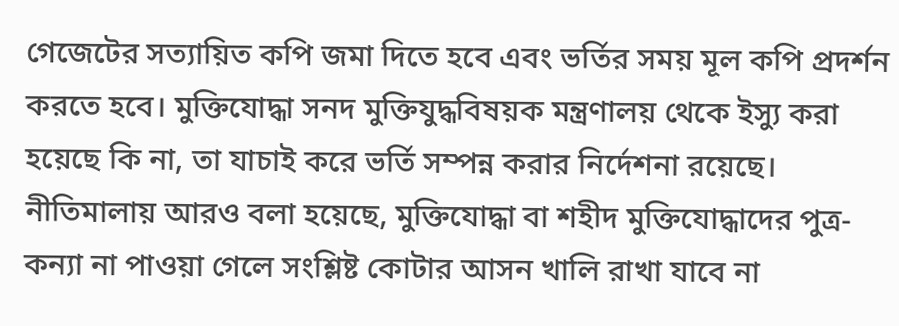গেজেটের সত্যায়িত কপি জমা দিতে হবে এবং ভর্তির সময় মূল কপি প্রদর্শন করতে হবে। মুক্তিযোদ্ধা সনদ মুক্তিযুদ্ধবিষয়ক মন্ত্রণালয় থেকে ইস্যু করা হয়েছে কি না, তা যাচাই করে ভর্তি সম্পন্ন করার নির্দেশনা রয়েছে।
নীতিমালায় আরও বলা হয়েছে, মুক্তিযোদ্ধা বা শহীদ মুক্তিযোদ্ধাদের পুত্র-কন্যা না পাওয়া গেলে সংশ্লিষ্ট কোটার আসন খালি রাখা যাবে না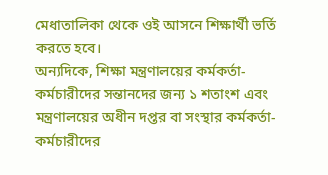মেধাতালিকা থেকে ওই আসনে শিক্ষার্থী ভর্তি করতে হবে।
অন্যদিকে, শিক্ষা মন্ত্রণালয়ের কর্মকর্তা-কর্মচারীদের সন্তানদের জন্য ১ শতাংশ এবং মন্ত্রণালয়ের অধীন দপ্তর বা সংস্থার কর্মকর্তা-কর্মচারীদের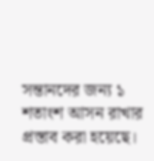সন্তানদের জন্য ১ শতাংশ আসন রাখার প্রস্তাব করা হয়েছে।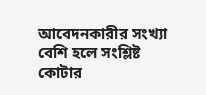আবেদনকারীর সংখ্যা বেশি হলে সংশ্লিষ্ট কোটার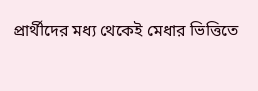প্রার্থীদের মধ্য থেকেই মেধার ভিত্তিতে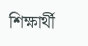শিক্ষার্থী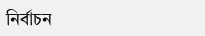নির্বাচন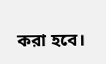করা হবে।